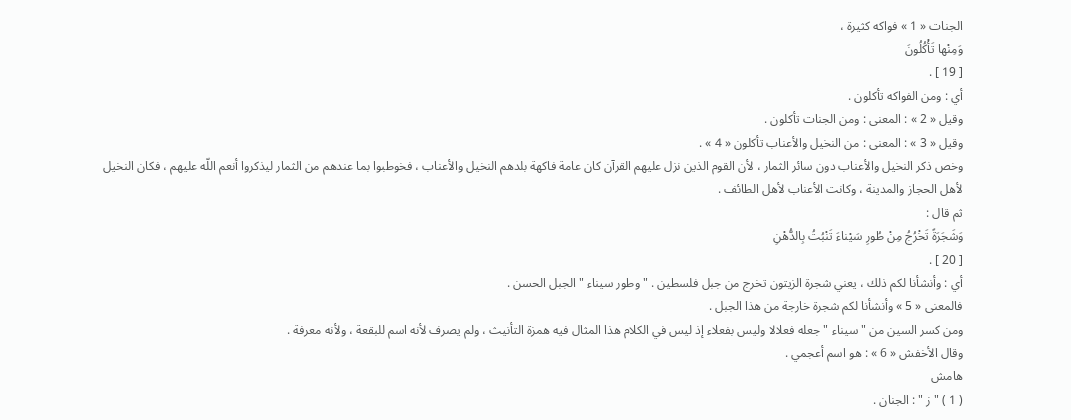الجنات « 1 » فواكه كثيرة ،
وَمِنْها تَأْكُلُونَ
[ 19 ] .
أي : ومن الفواكه تأكلون .
وقيل « 2 » : المعنى : ومن الجنات تأكلون .
وقيل « 3 » : المعنى : من النخيل والأعناب تأكلون « 4 » .
وخص ذكر النخيل والأعناب دون سائر الثمار ، لأن القوم الذين نزل عليهم القرآن كان عامة فاكهة بلدهم النخيل والأعناب ، فخوطبوا بما عندهم من الثمار ليذكروا أنعم اللّه عليهم ، فكان النخيل لأهل الحجاز والمدينة ، وكانت الأعناب لأهل الطائف .
ثم قال :
وَشَجَرَةً تَخْرُجُ مِنْ طُورِ سَيْناءَ تَنْبُتُ بِالدُّهْنِ
[ 20 ] .
أي : وأنشأنا لكم ذلك ، يعني شجرة الزيتون تخرج من جبل فلسطين . " وطور سيناء " الجبل الحسن .
فالمعنى « 5 » وأنشأنا لكم شجرة خارجة من هذا الجبل .
ومن كسر السين من " سيناء " جعله فعلالا وليس بفعلاء إذ ليس في الكلام هذا المثال فيه همزة التأنيث ، ولم يصرف لأنه اسم للبقعة ، ولأنه معرفة .
وقال الأخفش « 6 » : هو اسم أعجمي .
هامش
( 1 ) " ز " : الجنان .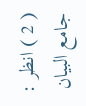( 2 ) انظر : جامع البيان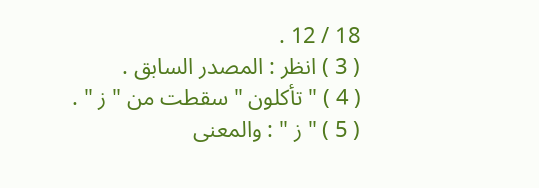18 / 12 .
( 3 ) انظر : المصدر السابق .
( 4 ) " تأكلون " سقطت من " ز " .
( 5 ) " ز " : والمعنى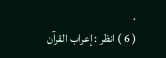.
( 6 ) انظر : إعراب القرآن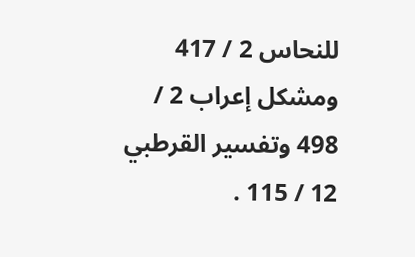للنحاس 2 / 417 ومشكل إعراب 2 / 498 وتفسير القرطبي 12 / 115 .